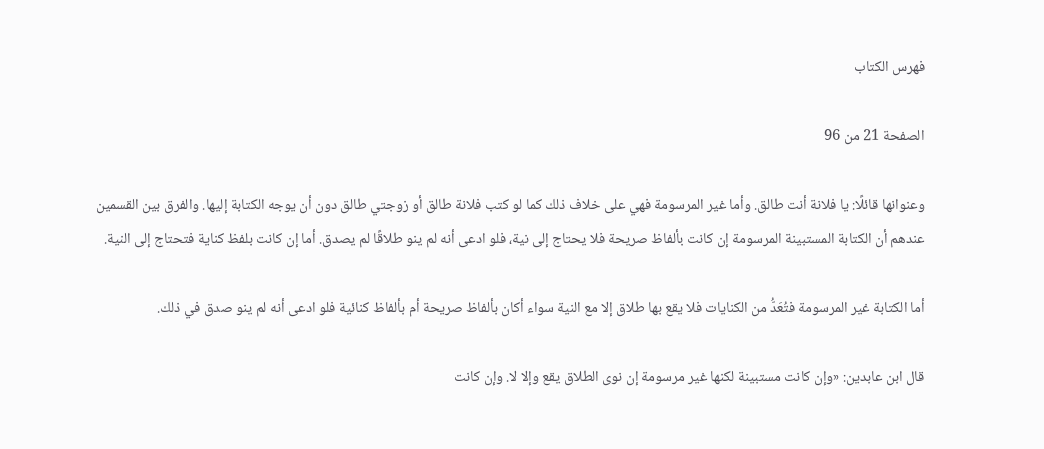فهرس الكتاب

الصفحة 21 من 96

وعنوانها قائلًا: يا فلانة أنت طالق. وأما غير المرسومة فهي على خلاف ذلك كما لو كتب فلانة طالق أو زوجتي طالق دون أن يوجه الكتابة إليها. والفرق بين القسمين عندهم أن الكتابة المستبينة المرسومة إن كانت بألفاظ صريحة فلا يحتاج إلى نية، فلو ادعى أنه لم ينو طلاقًا لم يصدق. أما إن كانت بلفظ كناية فتحتاج إلى النية.

أما الكتابة غير المرسومة فتُعَدُّ من الكنايات فلا يقع بها طلاق إلا مع النية سواء أكان بألفاظ صريحة أم بألفاظ كنائية فلو ادعى أنه لم ينو صدق في ذلك.

قال ابن عابدين: «وإن كانت مستبينة لكنها غير مرسومة إن نوى الطلاق يقع وإلا لا. وإن كانت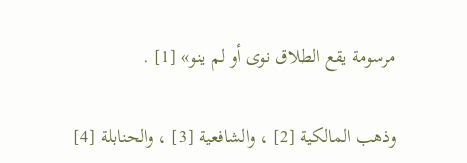مرسومة يقع الطلاق نوى أو لم ينو» [1] .

وذهب المالكية [2] ، والشافعية [3] ، والحنابلة [4]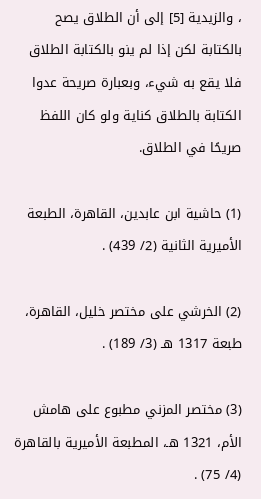، والزيدية [5] إلى أن الطلاق يصح بالكتابة لكن إذا لم ينو بالكتابة الطلاق فلا يقع به شيء، وبعبارة صريحة عدوا الكتابة بالطلاق كناية ولو كان اللفظ صريحًا في الطلاق.

(1) حاشية ابن عابدين، القاهرة، الطبعة الأميرية الثانية (2/ 439) .

(2) الخرشي على مختصر خليل، القاهرة، طبعة 1317 هـ (3/ 189) .

(3) مختصر المزني مطبوع على هامش الأم، 1321 هـ، المطبعة الأميرية بالقاهرة (4/ 75) .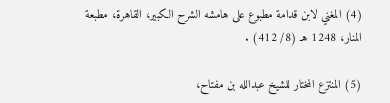(4) المغني لابن قدامة مطبوع على هامشه الشرح الكبير، القاهرة، مطبعة المنار، 1248 هـ (8/ 412) .

(5) المنتزع المختار للشيخ عبدالله بن مفتاح،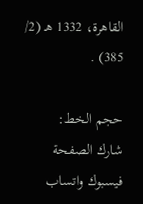القاهرة، 1332 هـ (2/ 385) .

حجم الخط:
شارك الصفحة
فيسبوك واتساب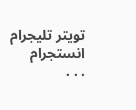تويتر تليجرام انستجرام
. . .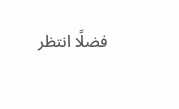فضلًا انتظر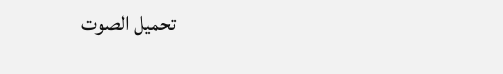تحميل الصوت